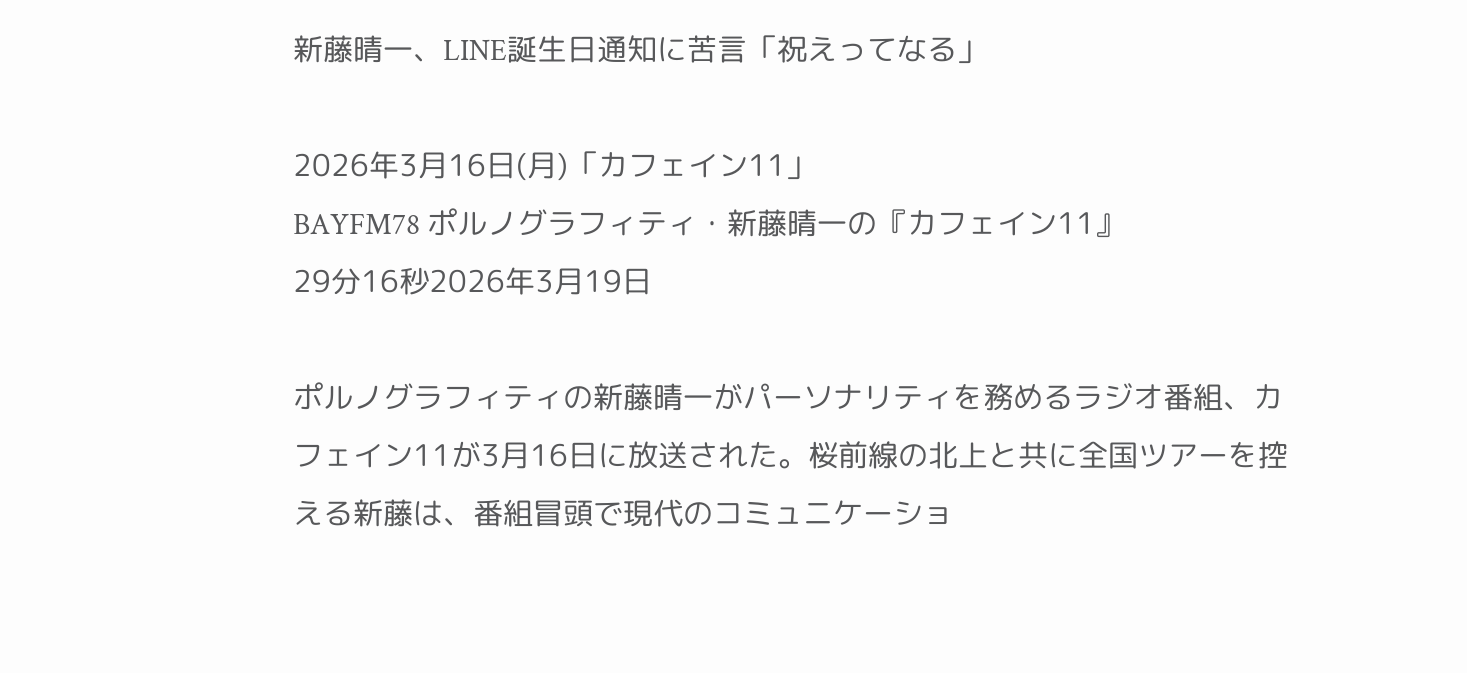新藤晴一、LINE誕生日通知に苦言「祝えってなる」

2026年3月16日(月)「カフェイン11」
BAYFM78 ポルノグラフィティ・新藤晴一の『カフェイン11』
29分16秒2026年3月19日

ポルノグラフィティの新藤晴一がパーソナリティを務めるラジオ番組、カフェイン11が3月16日に放送された。桜前線の北上と共に全国ツアーを控える新藤は、番組冒頭で現代のコミュニケーショ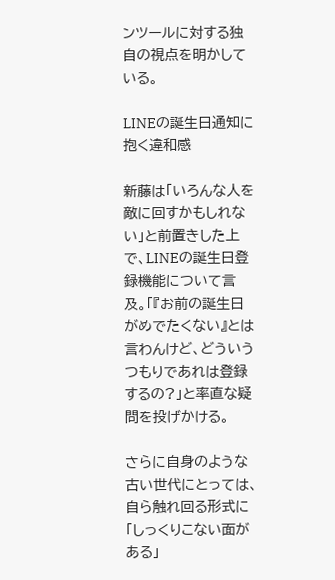ンツールに対する独自の視点を明かしている。

LINEの誕生日通知に抱く違和感

新藤は「いろんな人を敵に回すかもしれない」と前置きした上で、LINEの誕生日登録機能について言及。「『お前の誕生日がめでたくない』とは言わんけど、どういうつもりであれは登録するの?」と率直な疑問を投げかける。

さらに自身のような古い世代にとっては、自ら触れ回る形式に「しっくりこない面がある」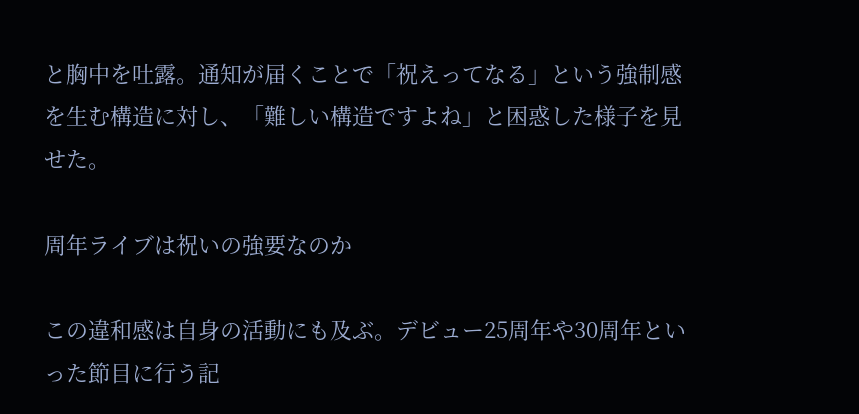と胸中を吐露。通知が届くことで「祝えってなる」という強制感を生む構造に対し、「難しい構造ですよね」と困惑した様子を見せた。

周年ライブは祝いの強要なのか

この違和感は自身の活動にも及ぶ。デビュー25周年や30周年といった節目に行う記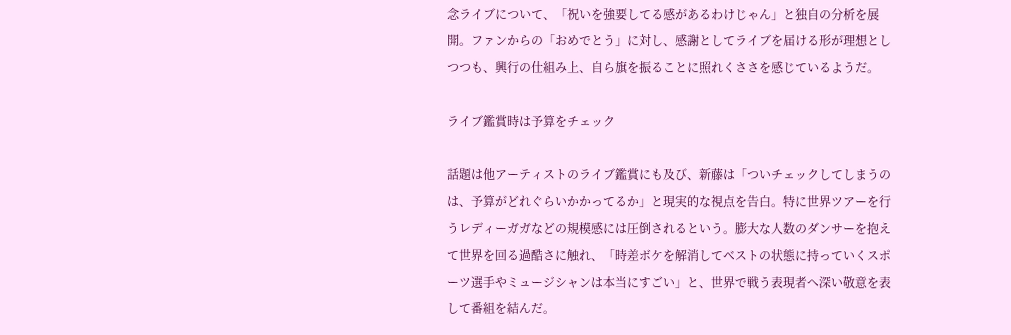念ライブについて、「祝いを強要してる感があるわけじゃん」と独自の分析を展開。ファンからの「おめでとう」に対し、感謝としてライブを届ける形が理想としつつも、興行の仕組み上、自ら旗を振ることに照れくささを感じているようだ。

ライブ鑑賞時は予算をチェック

話題は他アーティストのライブ鑑賞にも及び、新藤は「ついチェックしてしまうのは、予算がどれぐらいかかってるか」と現実的な視点を告白。特に世界ツアーを行うレディーガガなどの規模感には圧倒されるという。膨大な人数のダンサーを抱えて世界を回る過酷さに触れ、「時差ボケを解消してベストの状態に持っていくスポーツ選手やミュージシャンは本当にすごい」と、世界で戦う表現者へ深い敬意を表して番組を結んだ。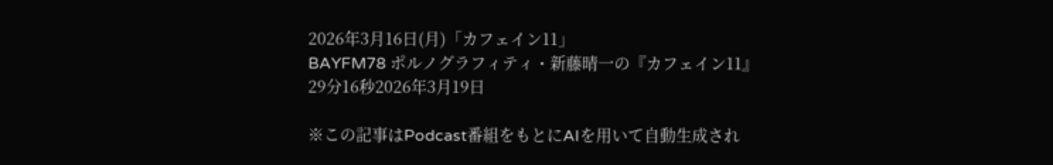2026年3月16日(月)「カフェイン11」
BAYFM78 ポルノグラフィティ・新藤晴一の『カフェイン11』
29分16秒2026年3月19日

※この記事はPodcast番組をもとにAIを用いて自動生成され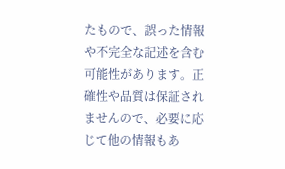たもので、誤った情報や不完全な記述を含む可能性があります。正確性や品質は保証されませんので、必要に応じて他の情報もあ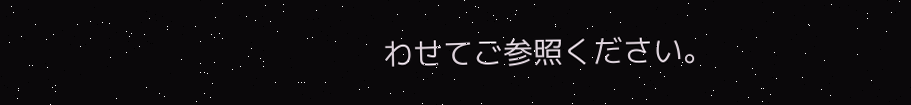わせてご参照ください。